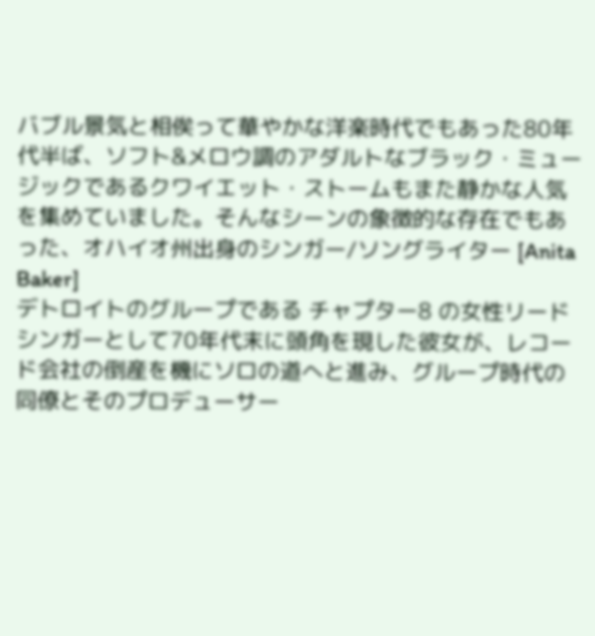バブル景気と相俟って華やかな洋楽時代でもあった80年代半ば、ソフト&メロウ調のアダルトなブラック・ミュージックであるクワイエット・ストームもまた静かな人気を集めていました。そんなシーンの象徴的な存在でもあった、オハイオ州出身のシンガー/ソングライター [Anita Baker]
デトロイトのグループである チャプター8 の女性リードシンガーとして70年代末に頭角を現した彼女が、レコード会社の倒産を機にソロの道へと進み、グループ時代の同僚とそのプロデューサー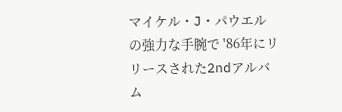マイケル・J・パウエル の強力な手腕で '86年にリリースされた2ndアルバム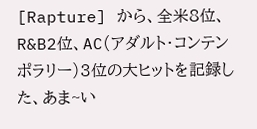[Rapture] から、全米8位、R&B2位、AC(アダルト・コンテンポラリー)3位の大ヒットを記録した、あま~い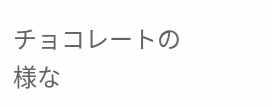チョコレートの様な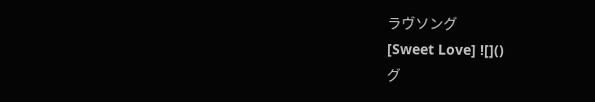ラヴソング
[Sweet Love] ![]()
グ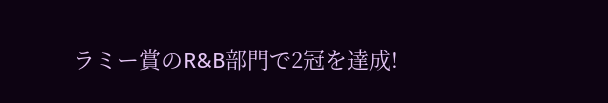ラミー賞のR&B部門で2冠を達成!